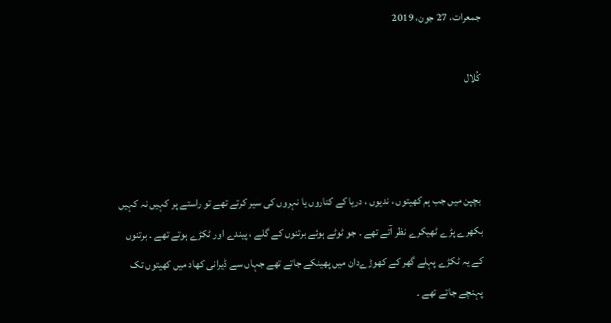جمعرات، 27 جون، 2019

کُلال



 بچپن میں جب ہم کھیتوں ، ندیوں ، دریا کے کناروں یا نہروں کی سیر کرتے تھے تو راستے پر کہیں نہ کہیں بکھرے پڑے ٹھیکرے نظر آتے تھے ۔ جو ٹوٹے ہوئے برتنوں کے گلے ، پیندے اور ٹکڑے ہوتے تھے ۔ برتنوں کے یہ ٹکڑے پہلے گھر کے کھوڑےدان میں پھینکے جاتے تھے جہاں سے ڈیرانی کھاد میں کھیتوں تک پہنچے جاتے تھے ۔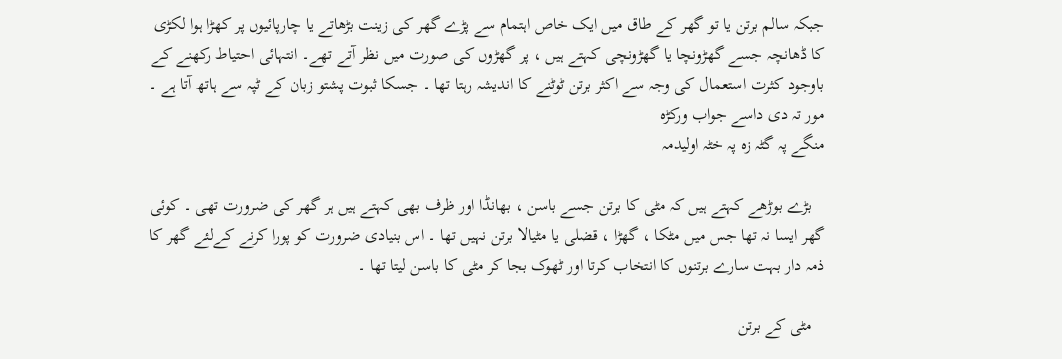جبکہ سالم برتن یا تو گھر کے طاق میں ایک خاص اہتمام سے پڑے گھر کی زینت بڑھاتے یا چارپائیوں پر کھڑا ہوا لکڑی کا ڈھانچہ جسے گھڑونچا یا گھڑونچی کہتے ہیں ، پر گھڑوں کی صورت میں نظر آتے تھے۔ انتہائی احتیاط رکھنے کے باوجود کثرت استعمال کی وجہ سے اکثر برتن ٹوٹنے کا اندیشہ رہتا تھا ۔ جسکا ثبوت پشتو زبان کے ٹپہ سے ہاتھ آتا ہے ۔
مور تہ دی داسے جواب ورکڑہ
منگے پہ گٹہ زہ پہ خٹہ اولیدمہ

   بڑے بوڑھے کہتے ہیں کہ مٹی کا برتن جسے باسن ، بھانڈا اور ظرف بھی کہتے ہیں ہر گھر کی ضرورت تھی ۔ کوئی گھر ایسا نہ تھا جس میں مٹکا ، گھڑا ، قضلی یا مٹیالا برتن نہیں تھا ۔ اس بنیادی ضرورت کو پورا کرنے کےلئے گھر کا ذمہ دار بہت سارے برتنوں کا انتخاب کرتا اور ٹھوک بجا کر مٹی کا باسن لیتا تھا ۔

   مٹی کے برتن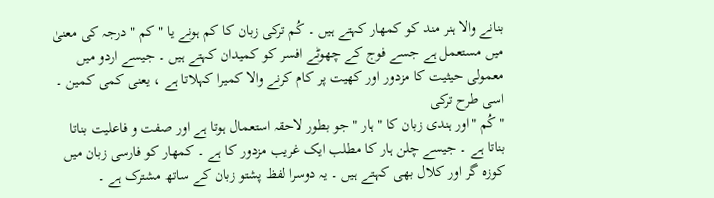بنانے والا ہنر مند کو کمھار کہتے ہیں ۔ کُم ترکی زبان کا کم ہونے یا " کم "درجہ کی معنیٰ میں مستعمل ہے جسے فوج کے چھوٹے افسر کو کمیدان کہتے ہیں ۔ جیسے اردو میں معمولی حیثیت کا مزدور اور کھیت پر کام کرنے والا کمیرا کہلاتا ہے ، یعنی کمی کمین ۔ اسی طرح ترکی
" کُم "اور ہندی زبان کا " ہار " جو بطور لاحقہ استعمال ہوتا ہے اور صفت و فاعلیت بناتا بناتا ہے ۔ جیسے چلن ہار کا مطلب ایک غریب مزدور کا ہے ۔ کمھار کو فارسی زبان میں کوزہ گر اور کلال بھی کہتے ہیں ۔ یہ دوسرا لفظ پشتو زبان کے ساتھ مشترک ہے ۔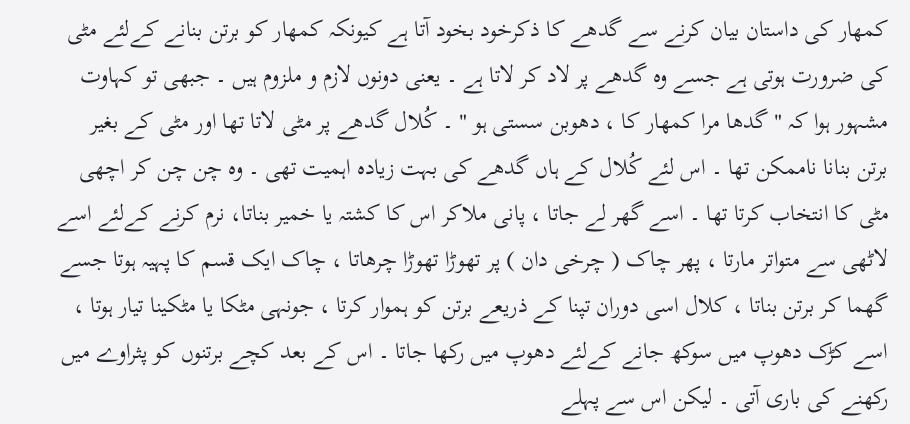کمھار کی داستان بیان کرنے سے گدھے کا ذکرخود بخود آتا ہے کیونکہ کمھار کو برتن بنانے کےلئے مٹی کی ضرورت ہوتی ہے جسے وہ گدھے پر لاد کر لاتا ہے ۔ یعنی دونوں لازم و ملزوم ہیں ۔ جبھی تو کہاوت مشہور ہوا کہ " گدھا مرا کمھار کا ، دھوبن سستی ہو " ۔ کُلال گدھے پر مٹی لاتا تھا اور مٹی کے بغیر برتن بنانا ناممکن تھا ۔ اس لئے کُلال کے ہاں گدھے کی بہت زیادہ اہمیت تھی ۔ وہ چن چن کر اچھی مٹی کا انتخاب کرتا تھا ۔ اسے گھر لے جاتا ، پانی ملاکر اس کا کشتہ یا خمیر بناتا، نرم کرنے کےلئے اسے لاٹھی سے متواتر مارتا ، پھر چاک ( چرخی دان ) پر تھوڑا تھوڑا چرھاتا ، چاک ایک قسم کا پہیہ ہوتا جسے گھما کر برتن بناتا ، کلال اسی دوران تپنا کے ذریعے برتن کو ہموار کرتا ، جونہی مٹکا یا مٹکینا تیار ہوتا ، اسے کڑک دھوپ میں سوکھ جانے کےلئے دھوپ میں رکھا جاتا ۔ اس کے بعد کچے برتنوں کو پثراوے میں رکھنے کی باری آتی ۔ لیکن اس سے پہلے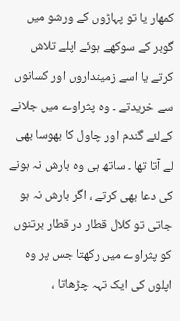کمھار یا تو پہاڑوں کے ورشو میں گوبر کے سوکھے ہوئے اپلے تلاش کرتے یا اسے زمینداروں اور کسانوں سے خریدتے ۔ وہ پثراوے میں جلانے کےلئے گندم اور چاول کا بھوسا بھی لے آتا تھا ۔ ساتھ ہی وہ بارش نہ ہونے کی دعا بھی کرتے ، اگر بارش نہ ہو جاتی تو کلال قطار در قطار برتنوں کو پثراوے میں رکھتا جس پر وہ اپلوں کی ایک تہہ چڑھاتا ،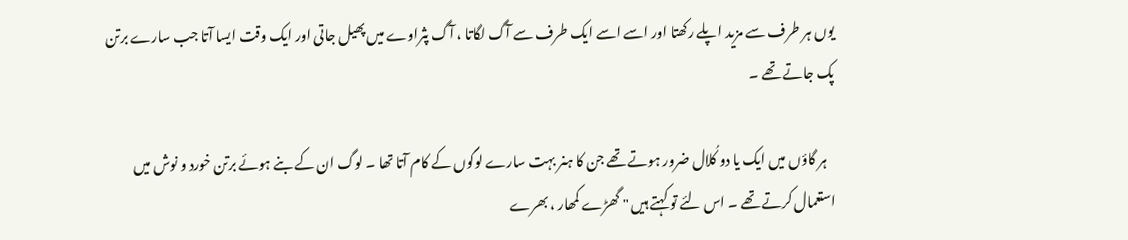یوں ہر طرف سے مزید اپلے رکھتا اور اسے اسے ایک طرف سے آگ لگاتا ، آگ پثراوے میں پھیل جاتی اور ایک وقت ایسا آتا جب سارے برتن پک جاتے تھے ۔

   ہر گاؤں میں ایک یا دو کُلال ضرور ہوتے تھے جن کا ہنر بہت سارے لوگوں کے کام آتا تھا ۔ لوگ ان کے بنے ہوئے برتن خورد و نوش میں استعمال کرتے تھے ۔ اس لئے تو کہتے ہیں " گھڑے کمھار ، بھرے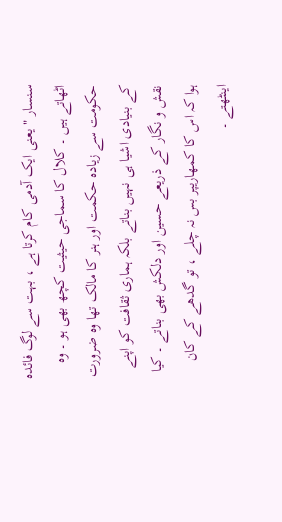سنسار " یعنی ایک آدمی کام کرتا ہے ، بہت سے لوگ فائدہ اٹھاتے ہیں ۔ کلال کا سماجی حیثیت کچھ بھی ہو ۔ وہ حکومت سے زیادہ حکمت اور ہنر کا مالک تھا وہ ضرورت کے بنیادی اشیا ہی نہیں بناتے بلکہ ہماری ثقافت کو اپنے نقش و نگار کے ذریعے حسین اور دلکش بھی بناتے ۔ کیا ہوا کہ اس کا کمھاریپر بس نہ چلے ، تو گدھے کے کان اینٹھتے ۔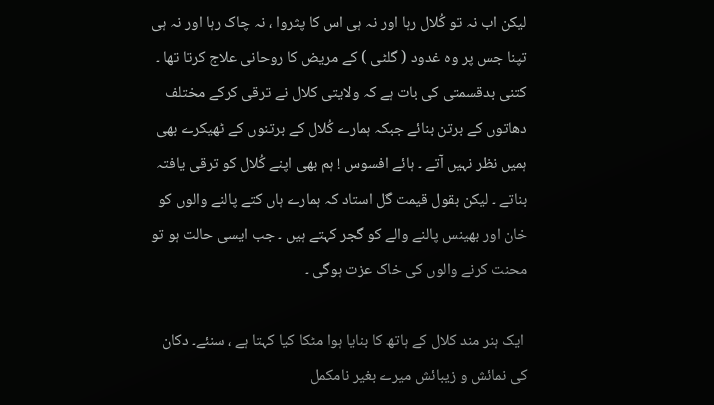لیکن اب نہ تو کُلال رہا اور نہ ہی اس کا پثروا ، نہ چاک رہا اور نہ ہی تپنا جس پر وہ غدود ( گلٹی ) کے مریض کا روحانی علاج کرتا تھا ۔ کتنی بدقسمتی کی بات ہے کہ ولایتی کلال نے ترقی کرکے مختلف دھاتوں کے برتن بنائے جبکہ ہمارے کُلال کے برتنوں کے ٹھیکرے بھی ہمیں نظر نہیں آتے ۔ ہائے افسوس ! ہم بھی اپنے کُلال کو ترقی یافتہ بناتے ۔ لیکن بقول قیمت گل استاد کہ ہمارے ہاں کتے پالنے والوں کو خان اور بھینس پالنے والے کو گجر کہتے ہیں ۔ جب ایسی حالت ہو تو محنت کرنے والوں کی خاک عزت ہوگی ۔

 ایک ہنر مند کلال کے ہاتھ کا بنایا ہوا مٹکا کیا کہتا ہے ، سنئے۔ دکان کی نمائش و زیبائش میرے بغیر نامکمل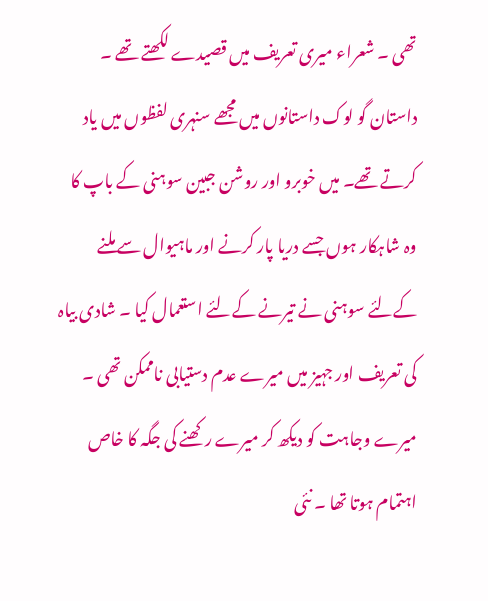تھی ۔ شعراء میری تعریف میں قصیدے لکھتے تھے ۔ داستان گو لوک داستانوں میں مجھے سنہری لفظوں میں یاد کرتے تھے۔ میں خوبرو اور روشن جبین سوہنی کے باپ کا وہ شاہکار ہوں جسے دریا پار کرنے اور ماہیوال سے ملنے کےلئے سوہنی نے تیرنے کےلئے استعمال کیا ۔ شادی بیاہ کی تعریف اور جہیز میں میرے عدم دستیابی ناممکن تھی ۔ میرے وجاہت کو دیکھ کر میرے رکھنے کی جگہ کا خاص اہتمام ہوتا تھا ۔ نئی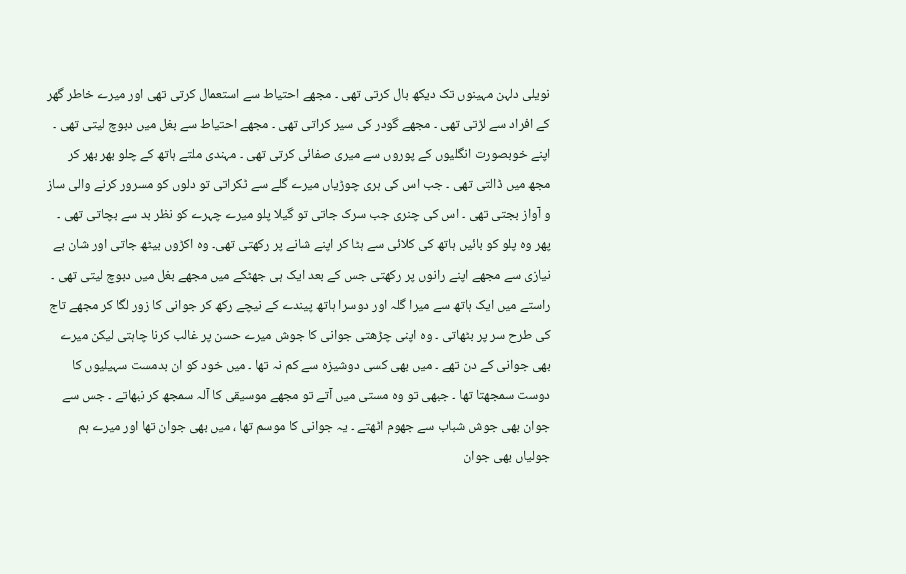نویلی دلہن مہینوں تک دیکھ بال کرتی تھی ۔ مجھے احتیاط سے استعمال کرتی تھی اور میرے خاطر گھر کے افراد سے لڑتی تھی ۔ مجھے گودر کی سیر کراتی تھی ۔ مجھے احتیاط سے بغل میں دبوچ لیتی تھی ۔ اپنے خوبصورت انگلیوں کے پوروں سے میری صفائی کرتی تھی ۔ مہندی ملتے ہاتھ کے چلو بھر بھر کر مجھ میں ڈالتی تھی ۔ جب اس کی ہری چوڑیاں میرے گلے سے ٹکراتی تو دلوں کو مسرور کرنے والی ساز و آواز بجتی تھی ۔ اس کی چنری جب سرک جاتی تو گیلا پلو میرے چہرے کو نظر بد سے بچاتی تھی ۔ پھر وہ پلو کو بائیں ہاتھ کی کلائی سے ہٹا کر اپنے شانے پر رکھتی تھی۔ وہ اکڑوں بیٹھ جاتی اور شان بے نیازی سے مجھے اپنے رانوں پر رکھتی جس کے بعد ایک ہی جھٹکے میں مجھے بغل میں دبوچ لیتی تھی ۔ راستے میں ایک ہاتھ سے میرا گلہ اور دوسرا ہاتھ پیندے کے نیچے رکھ کر جوانی کا زور لگا کر مجھے تاج کی طرح سر پر بٹھاتی ۔ وہ اپنی چڑھتی جوانی کا جوش میرے حسن پر غالب کرنا چاہتی لیکن میرے بھی جوانی کے دن تھے ۔ میں بھی کسی دوشیزہ سے کم نہ تھا ۔ میں خود کو ان بدمست سہیلیوں کا دوست سمجھتا تھا ۔ جبھی تو وہ مستی میں آتے تو مجھے موسیقی کا آلہ سمجھ کر نبھاتے ۔ جس سے جوان بھی جوش شباب سے جھوم اٹھتے ۔ یہ جوانی کا موسم تھا ، میں بھی جوان تھا اور میرے ہم جولیاں بھی جوان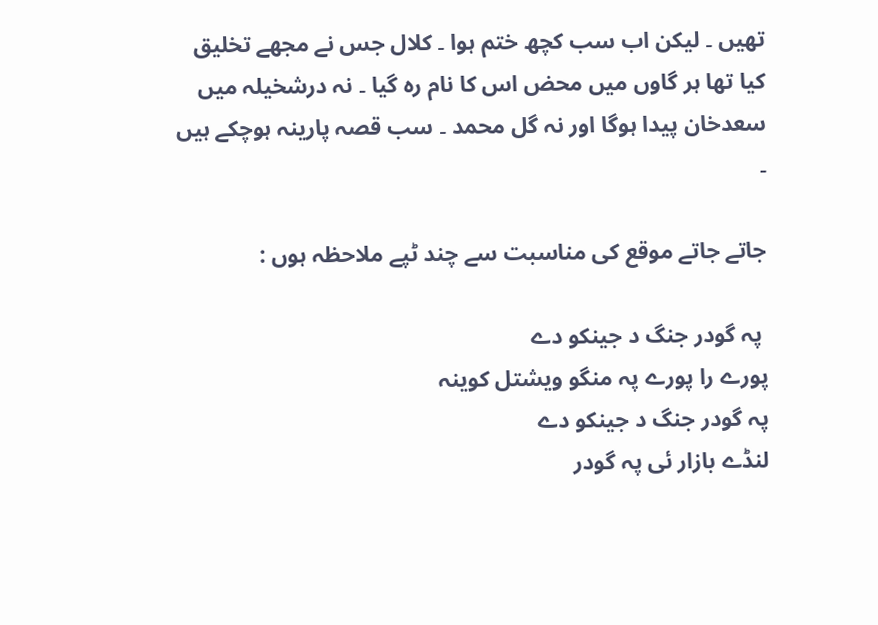تھیں ۔ لیکن اب سب کچھ ختم ہوا ۔ کلال جس نے مجھے تخلیق کیا تھا ہر گاوں میں محض اس کا نام رہ گیا ۔ نہ درشخیلہ میں سعدخان پیدا ہوگا اور نہ گل محمد ۔ سب قصہ پارینہ ہوچکے ہیں ۔

جاتے جاتے موقع کی مناسبت سے چند ٹپے ملاحظہ ہوں :

 پہ گودر جنگ د جینکو دے
پورے را پورے پہ منگو ویشتل کوینہ
پہ گودر جنگ د جینکو دے
لنڈے بازار ئی پہ گودر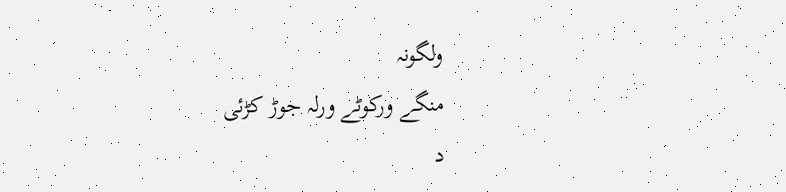ولگونہ
منگے ورکوٹے ورلہ جوڑ کڑئی
د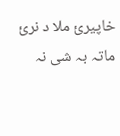خاپیرئ ملا د نرئ ماتہ بہ شی نہ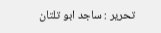تحریر : ساجد ابو تلتان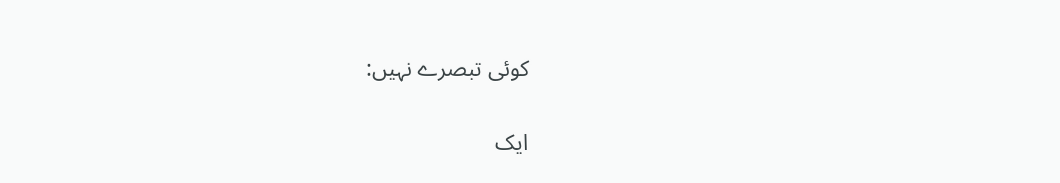کوئی تبصرے نہیں:

ایک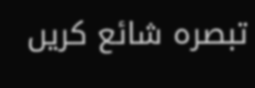تبصرہ شائع کریں